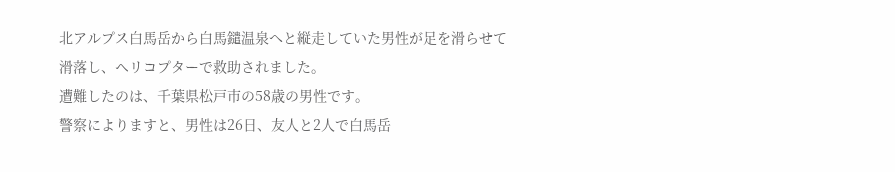北アルプス白馬岳から白馬鑓温泉へと縦走していた男性が足を滑らせて滑落し、ヘリコプターで救助されました。
遭難したのは、千葉県松戸市の58歳の男性です。
警察によりますと、男性は26日、友人と2人で白馬岳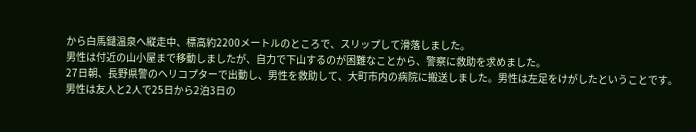から白馬鑓温泉へ縦走中、標高約2200メートルのところで、スリップして滑落しました。
男性は付近の山小屋まで移動しましたが、自力で下山するのが困難なことから、警察に救助を求めました。
27日朝、長野県警のヘリコプターで出動し、男性を救助して、大町市内の病院に搬送しました。男性は左足をけがしたということです。
男性は友人と2人で25日から2泊3日の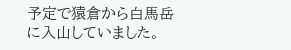予定で猿倉から白馬岳に入山していました。